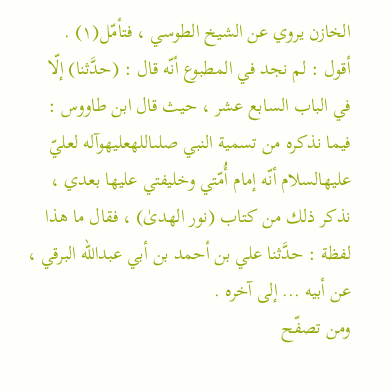الخازن يروي عن الشيخ الطوسي ، فتأمّل(١) .
أقول : لم نجد في المطبوع أنّه قال : (حدَّثنا) إلّا في الباب السابع عشر ، حيث قال ابن طاووس : فيما نذكره من تسمية النبي صلىاللهعليهوآله لعليّ عليهالسلام أنّه إمام أُمّتي وخليفتي عليها بعدي ، نذكر ذلك من كتاب (نور الهدىٰ) ، فقال ما هذا لفظة : حدَّثنا علي بن أحمد بن أبي عبدالله البرقي ، عن أبيه ... إلى آخره .
ومن تصفّح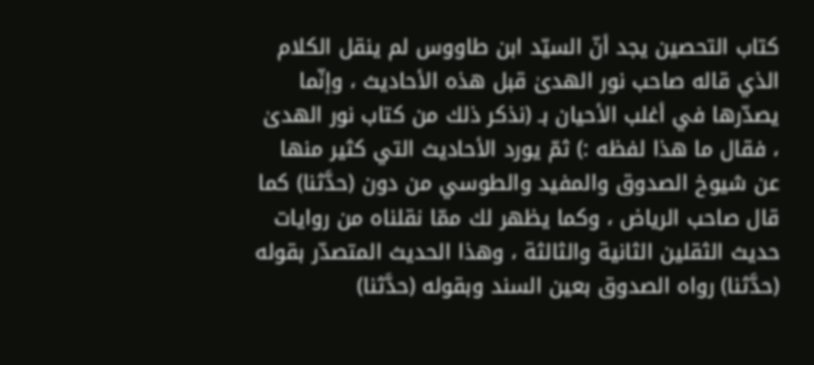كتاب التحصين يجد أنّ السيّد ابن طاووس لم ينقل الكلام الذي قاله صاحب نور الهدىٰ قبل هذه الأحاديث ، وإنّما يصدّرها في أغلب الأحيان بـ (نذكر ذلك من كتاب نور الهدىٰ ، فقال ما هذا لفظه :) ثمّ يورد الأحاديث التي كثير منها عن شيوخ الصدوق والمفيد والطوسي من دون (حدَّثنا) كما قال صاحب الرياض ، وكما يظهر لك ممّا نقلناه من روايات حديث الثقلين الثانية والثالثة ، وهذا الحديث المتصدّر بقوله (حدَّثنا) رواه الصدوق بعين السند وبقوله (حدَّثنا)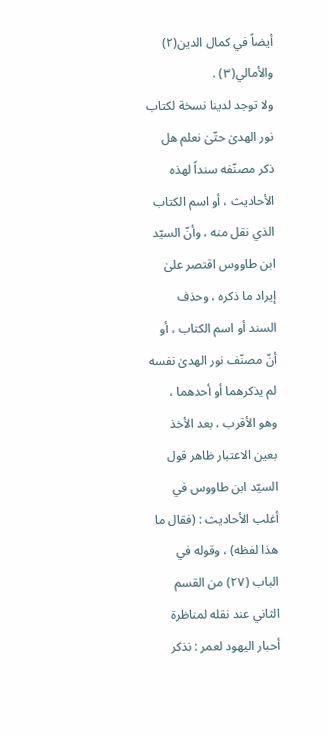أيضاً في كمال الدين(٢) والأمالي(٣) .
ولا توجد لدينا نسخة لكتاب نور الهدىٰ حتّىٰ نعلم هل ذكر مصنّفه سنداً لهذه الأحاديث ، أو اسم الكتاب الذي نقل منه ، وأنّ السيّد ابن طاووس اقتصر علىٰ إيراد ما ذكره ، وحذف السند أو اسم الكتاب ، أو أنّ مصنّف نور الهدىٰ نفسه لم يذكرهما أو أحدهما ، وهو الأقرب ، بعد الأخذ بعين الاعتبار ظاهر قول السيّد ابن طاووس في أغلب الأحاديث : (فقال ما هذا لفظه) ، وقوله في الباب (٢٧) من القسم الثاني عند نقله لمناظرة أحبار اليهود لعمر : نذكر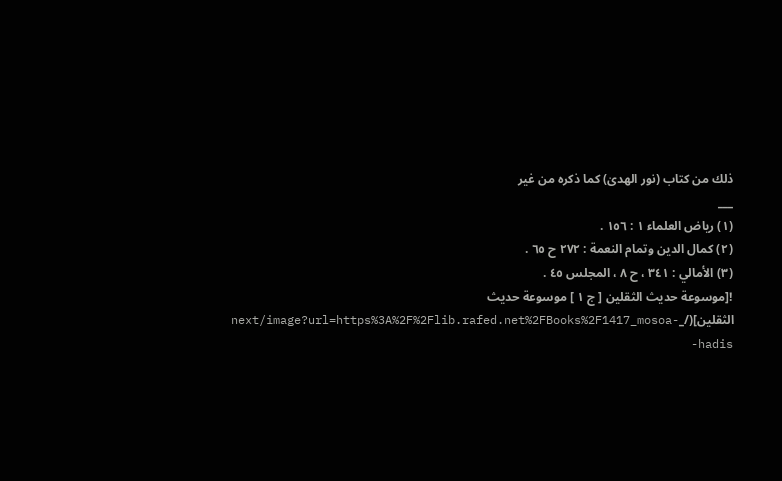ذلك من كتاب (نور الهدىٰ) كما ذكره من غير
___
(١) رياض العلماء ١ : ١٥٦ .
(٢) كمال الدين وتمام النعمة : ٢٧٢ ح ٦٥ .
(٣) الأمالي : ٣٤١ ، ح ٨ ، المجلس ٤٥ .
![موسوعة حديث الثقلين [ ج ١ ] موسوعة حديث الثقلين](/_next/image?url=https%3A%2F%2Flib.rafed.net%2FBooks%2F1417_mosoa-hadis-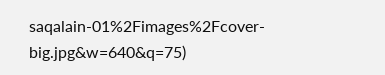saqalain-01%2Fimages%2Fcover-big.jpg&w=640&q=75)